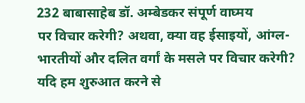232 बाबासाहेब डॉ. अम्बेडकर संपूर्ण वाघ्मय
पर विचार करेगी? अथवा, क्या वह ईसाइयों, आंग्ल-भारतीयों और दलित वर्गां के मसले पर विचार करेगी?
यदि हम शुरुआत करने से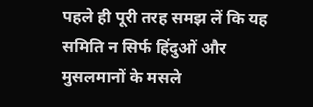पहले ही पूरी तरह समझ लें कि यह समिति न सिर्फ हिंदुओं और मुसलमानों के मसले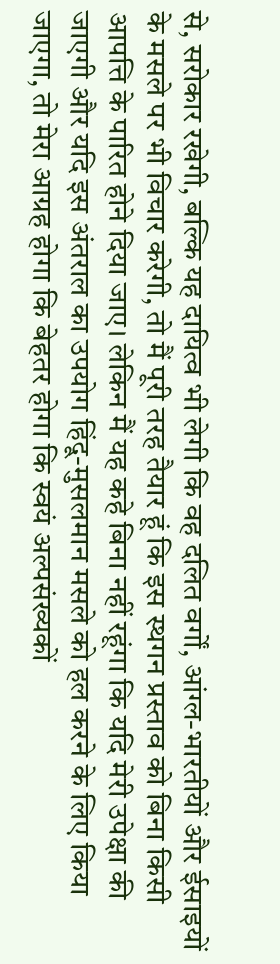से, सरोकार रखेगी, बल्कि यह दायित्व भी लेगी कि वह दलित वर्गों, आंग्ल-भारतीयों और ईसाइयों के मसले पर भी विचार करेगी, तो मैं पूरी तरह तैयार हूं कि इस स्थगन प्रस्ताव को बिना किसी आपत्ति के पारित होने दिया जाए। लेकिन मैं यह कहे बिना नहीं रहूंगा कि यदि मेरी उपेक्षा की जाएगी और यदि इस अंतराल का उपयोग हिंदू-मुसलमान मसले को हल करने के लिए किया जाएगा, तो मेरा आग्रह होगा कि बेहतर होगा कि स्वयं अल्पसंख्यकों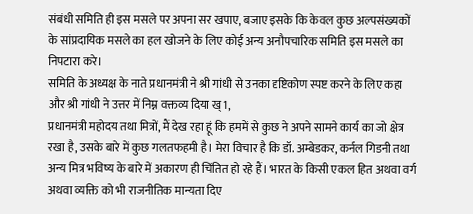संबंधी समिति ही इस मसले पर अपना सर खपाए, बजाए इसके कि केवल कुछ अल्पसंख्यकों के सांप्रदायिक मसले का हल खोजने के लिए कोई अन्य अनौपचारिक समिति इस मसले का निपटारा करे।
समिति के अध्यक्ष के नाते प्रधानमंत्री ने श्री गांधी से उनका दृष्टिकोण स्पष्ट करने के लिए कहा और श्री गांधी ने उत्तर में निम्न वक्तव्य दिया ख्1,
प्रधानमंत्री महोदय तथा मित्रों, मैं देख रहा हूं कि हममें से कुछ ने अपने सामने कार्य का जो क्षेत्र रखा है, उसके बारे में कुछ गलतफहमी है। मेरा विचार है कि डॉ. अम्बेडकर, कर्नल गिडनी तथा अन्य मित्र भविष्य के बारे में अकारण ही चिंतित हो रहे हैं। भारत के किसी एकल हित अथवा वर्ग अथवा व्यक्ति को भी राजनीतिक मान्यता दिए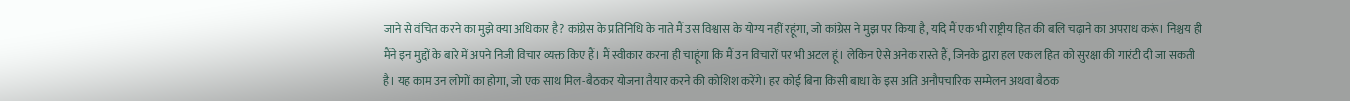जाने से वंचित करने का मुझे क्या अधिकार है? कांग्रेस के प्रतिनिधि के नाते मैं उस विश्वास के योग्य नहीं रहूंगा, जो कांग्रेस ने मुझ पर किया है, यदि मैं एक भी राष्ट्रीय हित की बलि चढ़ाने का अपराध करूं। निश्चय ही मैंने इन मुद्दों के बारे में अपने निजी विचार व्यक्त किए हैं। मैं स्वीकार करना ही चाहूंगा कि मैं उन विचारों पर भी अटल हूं। लेकिन ऐसे अनेक रास्ते हैं, जिनके द्वारा हल एकल हित को सुरक्षा की गारंटी दी जा सकती है। यह काम उन लोगों का होगा, जो एक साथ मिल-बैठकर योजना तैयार करने की कोशिश करेंगे। हर कोई बिना किसी बाधा के इस अति अनौपचारिक सम्मेलन अथवा बैठक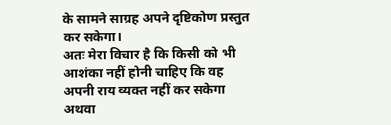के सामने साग्रह अपने दृष्टिकोण प्रस्तुत कर सकेगा।
अतः मेरा विचार है कि किसी को भी आशंका नहीं होनी चाहिए कि वह अपनी राय व्यक्त नहीं कर सकेगा अथवा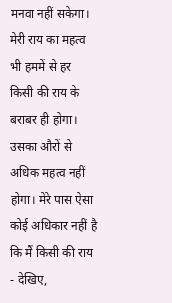मनवा नहीं सकेगा। मेरी राय का महत्व भी हममें से हर किसी की राय के बराबर ही होगा। उसका औरों से अधिक महत्व नहीं होगा। मेरे पास ऐसा कोई अधिकार नहीं है कि मैं किसी की राय
- देखिए,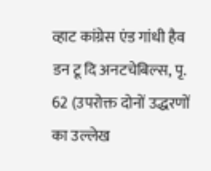व्हाट कांग्रेस एंड गांधी हैव डन टू दि अनटचेबिल्स, पृ. 62 (उपरोक्त दोनों उद्धरणों का उल्लेख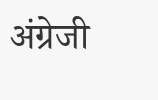अंग्रेजी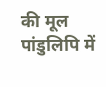की मूल पांडुलिपि में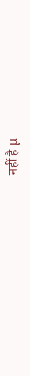नहीं है µ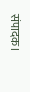संपादक।